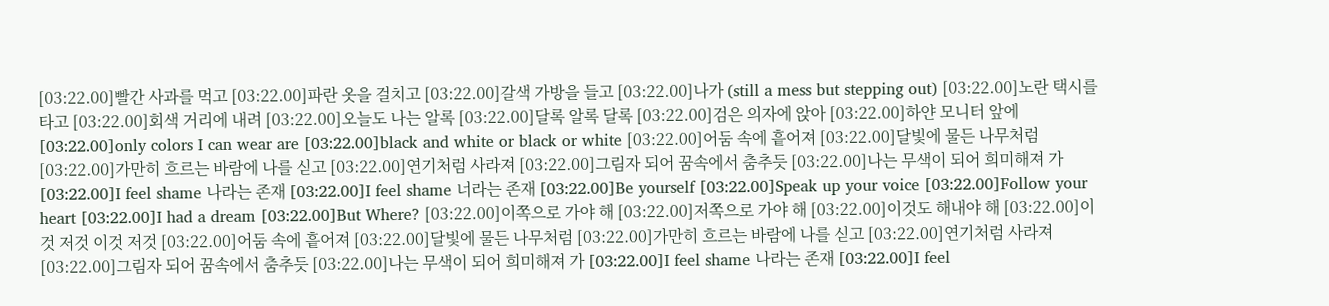[03:22.00]빨간 사과를 먹고 [03:22.00]파란 옷을 걸치고 [03:22.00]갈색 가방을 들고 [03:22.00]나가 (still a mess but stepping out) [03:22.00]노란 택시를 타고 [03:22.00]회색 거리에 내려 [03:22.00]오늘도 나는 알록 [03:22.00]달록 알록 달록 [03:22.00]검은 의자에 앉아 [03:22.00]하얀 모니터 앞에 [03:22.00]only colors I can wear are [03:22.00]black and white or black or white [03:22.00]어둠 속에 흩어져 [03:22.00]달빛에 물든 나무처럼 [03:22.00]가만히 흐르는 바람에 나를 싣고 [03:22.00]연기처럼 사라져 [03:22.00]그림자 되어 꿈속에서 춤추듯 [03:22.00]나는 무색이 되어 희미해져 가 [03:22.00]I feel shame 나라는 존재 [03:22.00]I feel shame 너라는 존재 [03:22.00]Be yourself [03:22.00]Speak up your voice [03:22.00]Follow your heart [03:22.00]I had a dream [03:22.00]But Where? [03:22.00]이쪽으로 가야 해 [03:22.00]저쪽으로 가야 해 [03:22.00]이것도 해내야 해 [03:22.00]이것 저것 이것 저것 [03:22.00]어둠 속에 흩어져 [03:22.00]달빛에 물든 나무처럼 [03:22.00]가만히 흐르는 바람에 나를 싣고 [03:22.00]연기처럼 사라져 [03:22.00]그림자 되어 꿈속에서 춤추듯 [03:22.00]나는 무색이 되어 희미해져 가 [03:22.00]I feel shame 나라는 존재 [03:22.00]I feel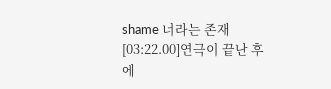shame 너라는 존재 [03:22.00]연극이 끝난 후에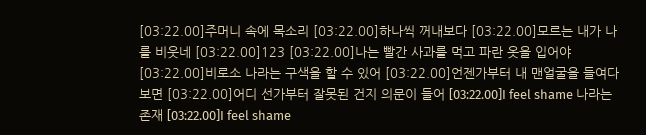[03:22.00]주머니 속에 목소리 [03:22.00]하나씩 꺼내보다 [03:22.00]모르는 내가 나를 비웃네 [03:22.00]123 [03:22.00]나는 빨간 사과를 먹고 파란 옷을 입어야 [03:22.00]비로소 나라는 구색을 할 수 있어 [03:22.00]언젠가부터 내 맨얼굴을 들여다보면 [03:22.00]어디 선가부터 잘못된 건지 의문이 들어 [03:22.00]I feel shame 나라는 존재 [03:22.00]I feel shame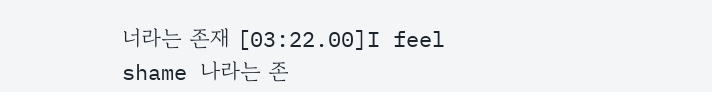너라는 존재 [03:22.00]I feel shame 나라는 존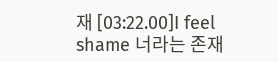재 [03:22.00]I feel shame 너라는 존재